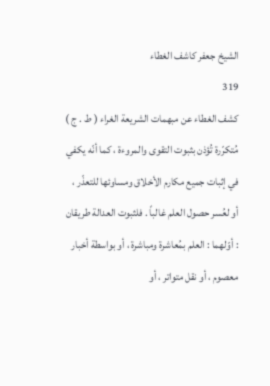الشيخ جعفر كاشف الغطاء
319
كشف الغطاء عن مبهمات الشريعة الغراء ( ط . ج )
مُتكرّرة تُؤذن بثبوت التقوى والمروءة ، كما أنّه يكفي في إثبات جميع مكارم الأخلاق ومساوئها للتعذّر ، أو لعُسر حصول العلم غالباً . فلثبوت العدالة طريقان : أوّلهما : العلم بمُعاشرة ومباشرة ، أو بواسطة أخبار معصوم ، أو نقل متواتر ، أو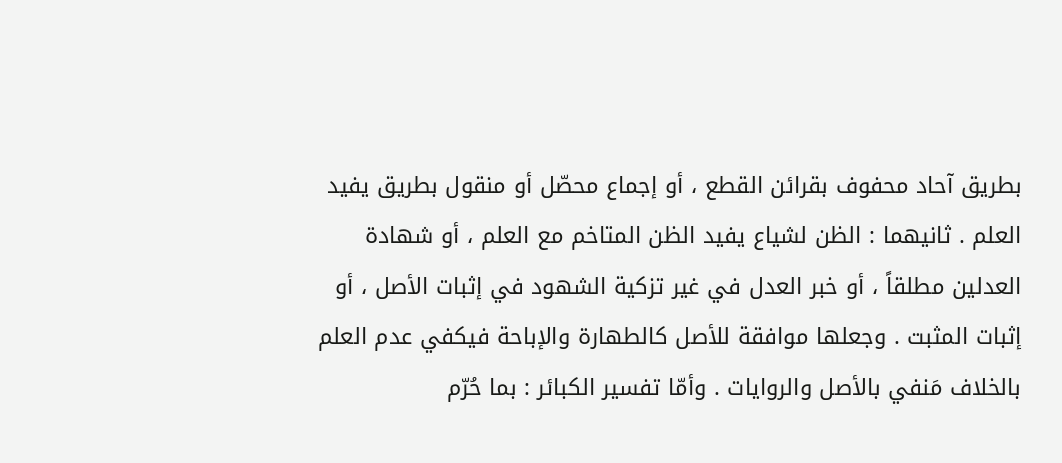بطريق آحاد محفوف بقرائن القطع ، أو إجماع محصّل أو منقول بطريق يفيد العلم . ثانيهما : الظن لشياع يفيد الظن المتاخم مع العلم ، أو شهادة العدلين مطلقاً ، أو خبر العدل في غير تزكية الشهود في إثبات الأصل ، أو إثبات المثبت . وجعلها موافقة للأصل كالطهارة والإباحة فيكفي عدم العلم بالخلاف مَنفي بالأصل والروايات . وأمّا تفسير الكبائر : بما حُرّم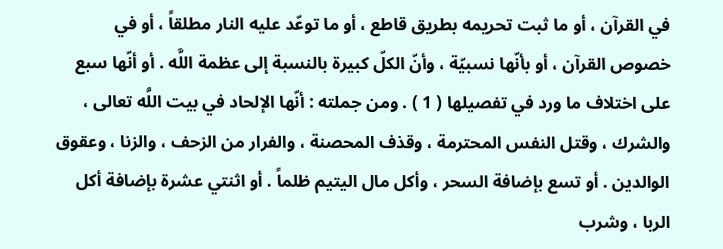في القرآن ، أو ما ثبت تحريمه بطريق قاطع ، أو ما توعّد عليه النار مطلقاً ، أو في خصوص القرآن ، أو بأنّها نسبيّة ، وأنّ الكلّ كبيرة بالنسبة إلى عظمة اللَّه . أو أنّها سبع على اختلاف ما ورد في تفصيلها ( 1 ) . ومن جملته : أنّها الإلحاد في بيت اللَّه تعالى ، والشرك ، وقتل النفس المحترمة ، وقذف المحصنة ، والفرار من الزحف ، والزنا ، وعقوق الوالدين . أو تسع بإضافة السحر ، وأكل مال اليتيم ظلماً . أو اثنتي عشرة بإضافة أكل الربا ، وشرب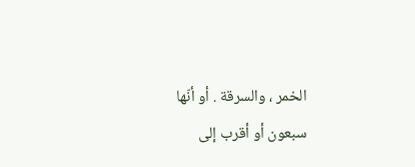الخمر ، والسرقة . أو أنّها سبعون أو أقرب إلى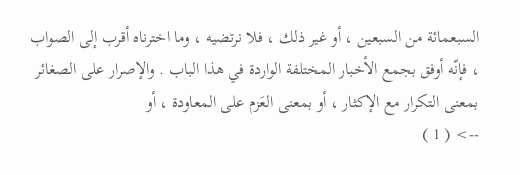السبعمائة من السبعين ، أو غير ذلك ، فلا نرتضيه ، وما اخترناه أقرب إلى الصواب ، فإنّه أوفق بجمع الأخبار المختلفة الواردة في هذا الباب . والإصرار على الصغائر بمعنى التكرار مع الإكثار ، أو بمعنى العَزم على المعاودة ، أو
--> ( 1 )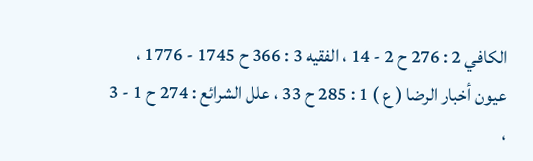الكافي 2 : 276 ح 2 - 14 ، الفقيه 3 : 366 ح 1745 - 1776 ، عيون أخبار الرضا ( ع ) 1 : 285 ح 33 ، علل الشرائع : 274 ح 1 - 3 ،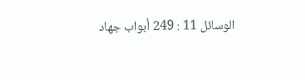الوسائل 11 : 249 أبواب جهاد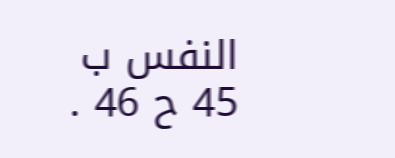النفس ب 45 ح 46 .